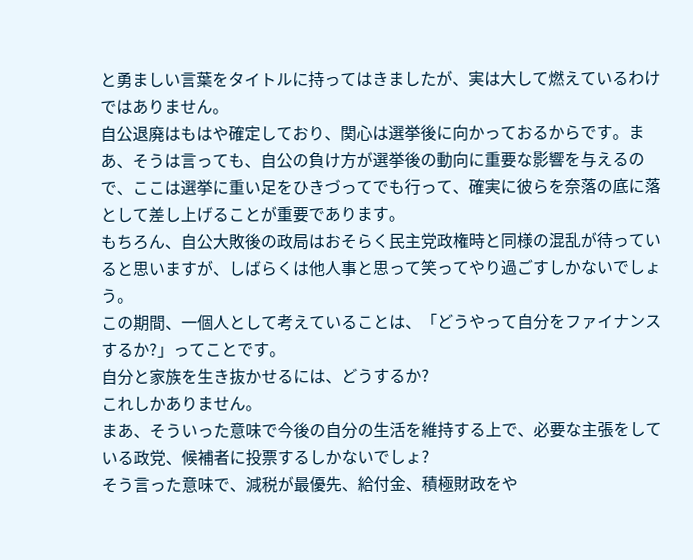と勇ましい言葉をタイトルに持ってはきましたが、実は大して燃えているわけではありません。
自公退廃はもはや確定しており、関心は選挙後に向かっておるからです。まあ、そうは言っても、自公の負け方が選挙後の動向に重要な影響を与えるので、ここは選挙に重い足をひきづってでも行って、確実に彼らを奈落の底に落として差し上げることが重要であります。
もちろん、自公大敗後の政局はおそらく民主党政権時と同様の混乱が待っていると思いますが、しばらくは他人事と思って笑ってやり過ごすしかないでしょう。
この期間、一個人として考えていることは、「どうやって自分をファイナンスするか?」ってことです。
自分と家族を生き抜かせるには、どうするか?
これしかありません。
まあ、そういった意味で今後の自分の生活を維持する上で、必要な主張をしている政党、候補者に投票するしかないでしょ?
そう言った意味で、減税が最優先、給付金、積極財政をや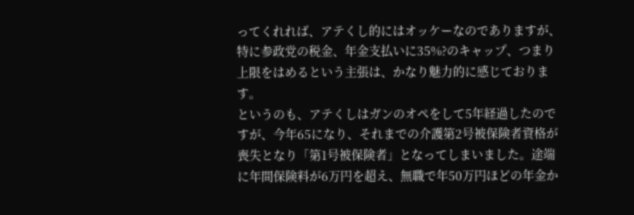ってくれれば、アテくし的にはオッケーなのでありますが、特に参政党の税金、年金支払いに35%?のキャップ、つまり上限をはめるという主張は、かなり魅力的に感じております。
というのも、アテくしはガンのオペをして5年経過したのですが、今年65になり、それまでの介護第2号被保険者資格が喪失となり「第1号被保険者」となってしまいました。途端に年間保険料が6万円を超え、無職で年50万円ほどの年金か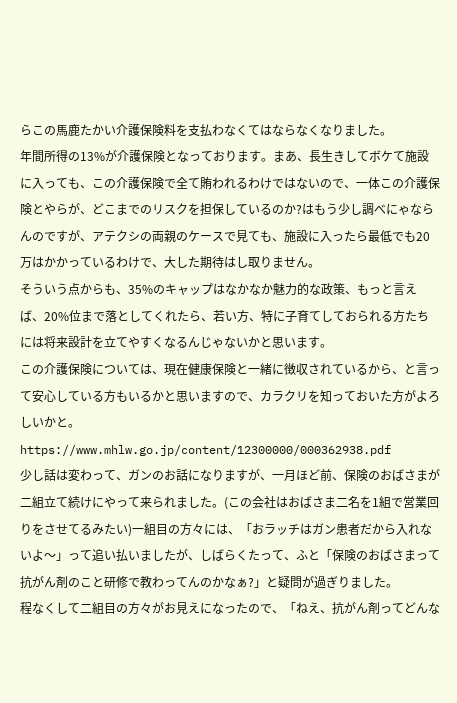らこの馬鹿たかい介護保険料を支払わなくてはならなくなりました。
年間所得の13%が介護保険となっております。まあ、長生きしてボケて施設に入っても、この介護保険で全て賄われるわけではないので、一体この介護保険とやらが、どこまでのリスクを担保しているのか?はもう少し調べにゃならんのですが、アテクシの両親のケースで見ても、施設に入ったら最低でも20万はかかっているわけで、大した期待はし取りません。
そういう点からも、35%のキャップはなかなか魅力的な政策、もっと言えば、20%位まで落としてくれたら、若い方、特に子育てしておられる方たちには将来設計を立てやすくなるんじゃないかと思います。
この介護保険については、現在健康保険と一緒に徴収されているから、と言って安心している方もいるかと思いますので、カラクリを知っておいた方がよろしいかと。
https://www.mhlw.go.jp/content/12300000/000362938.pdf
少し話は変わって、ガンのお話になりますが、一月ほど前、保険のおばさまが二組立て続けにやって来られました。(この会社はおばさま二名を1組で営業回りをさせてるみたい)一組目の方々には、「おラッチはガン患者だから入れないよ〜」って追い払いましたが、しばらくたって、ふと「保険のおばさまって抗がん剤のこと研修で教わってんのかなぁ?」と疑問が過ぎりました。
程なくして二組目の方々がお見えになったので、「ねえ、抗がん剤ってどんな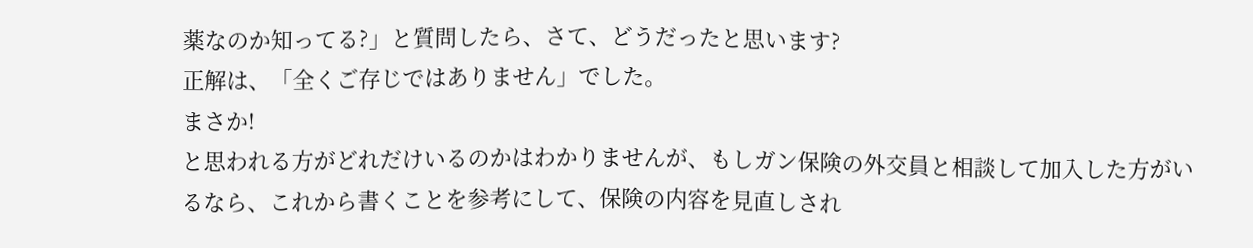薬なのか知ってる?」と質問したら、さて、どうだったと思います?
正解は、「全くご存じではありません」でした。
まさか!
と思われる方がどれだけいるのかはわかりませんが、もしガン保険の外交員と相談して加入した方がいるなら、これから書くことを参考にして、保険の内容を見直しされ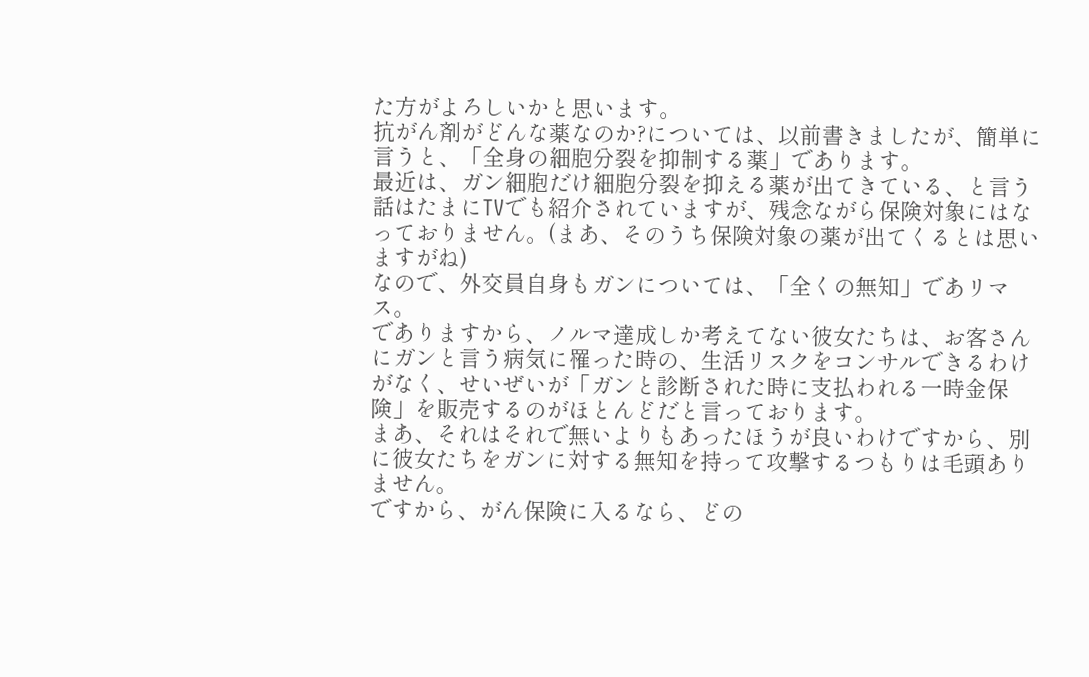た方がよろしいかと思います。
抗がん剤がどんな薬なのか?については、以前書きましたが、簡単に言うと、「全身の細胞分裂を抑制する薬」であります。
最近は、ガン細胞だけ細胞分裂を抑える薬が出てきている、と言う話はたまにTVでも紹介されていますが、残念ながら保険対象にはなっておりません。(まあ、そのうち保険対象の薬が出てくるとは思いますがね)
なので、外交員自身もガンについては、「全くの無知」であリマス。
でありますから、ノルマ達成しか考えてない彼女たちは、お客さんにガンと言う病気に罹った時の、生活リスクをコンサルできるわけがなく、せいぜいが「ガンと診断された時に支払われる一時金保険」を販売するのがほとんどだと言っております。
まあ、それはそれで無いよりもあったほうが良いわけですから、別に彼女たちをガンに対する無知を持って攻撃するつもりは毛頭ありません。
ですから、がん保険に入るなら、どの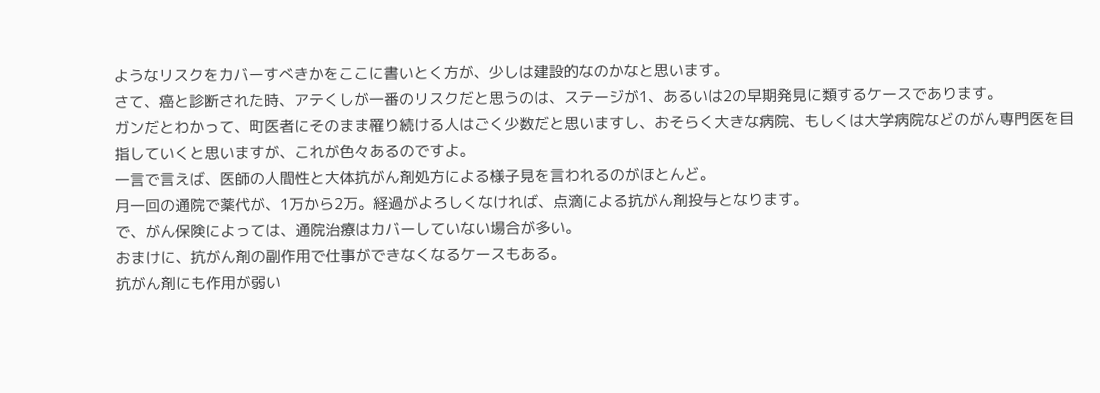ようなリスクをカバーすべきかをここに書いとく方が、少しは建設的なのかなと思います。
さて、癌と診断された時、アテくしが一番のリスクだと思うのは、ステージが1、あるいは2の早期発見に類するケースであります。
ガンだとわかって、町医者にそのまま罹り続ける人はごく少数だと思いますし、おそらく大きな病院、もしくは大学病院などのがん専門医を目指していくと思いますが、これが色々あるのですよ。
一言で言えば、医師の人間性と大体抗がん剤処方による様子見を言われるのがほとんど。
月一回の通院で薬代が、1万から2万。経過がよろしくなければ、点滴による抗がん剤投与となります。
で、がん保険によっては、通院治療はカバーしていない場合が多い。
おまけに、抗がん剤の副作用で仕事ができなくなるケースもある。
抗がん剤にも作用が弱い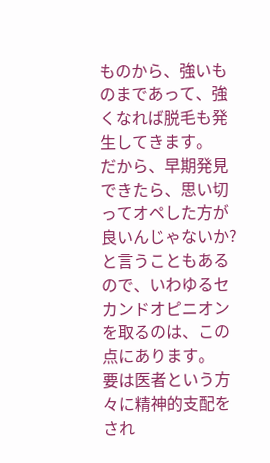ものから、強いものまであって、強くなれば脱毛も発生してきます。
だから、早期発見できたら、思い切ってオペした方が良いんじゃないか?と言うこともあるので、いわゆるセカンドオピニオンを取るのは、この点にあります。
要は医者という方々に精神的支配をされ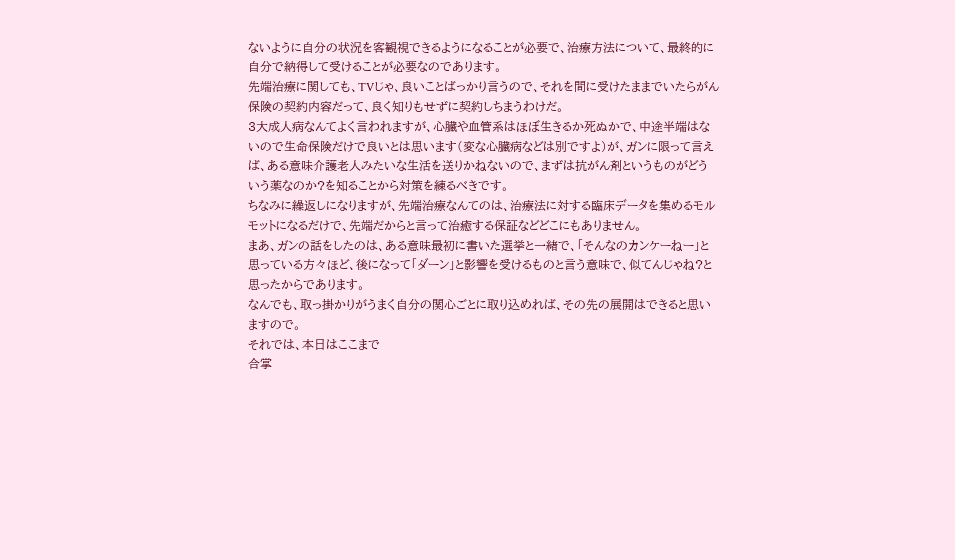ないように自分の状況を客観視できるようになることが必要で、治療方法について、最終的に自分で納得して受けることが必要なのであります。
先端治療に関しても、TVじゃ、良いことばっかり言うので、それを間に受けたままでいたらがん保険の契約内容だって、良く知りもせずに契約しちまうわけだ。
3大成人病なんてよく言われますが、心臓や血管系はほぼ生きるか死ぬかで、中途半端はないので生命保険だけで良いとは思います(変な心臓病などは別ですよ)が、ガンに限って言えば、ある意味介護老人みたいな生活を送りかねないので、まずは抗がん剤というものがどういう薬なのか?を知ることから対策を練るべきです。
ちなみに繰返しになりますが、先端治療なんてのは、治療法に対する臨床データを集めるモルモットになるだけで、先端だからと言って治癒する保証などどこにもありません。
まあ、ガンの話をしたのは、ある意味最初に書いた選挙と一緒で、「そんなのカンケーねー」と思っている方々ほど、後になって「ダーン」と影響を受けるものと言う意味で、似てんじゃね?と思ったからであります。
なんでも、取っ掛かりがうまく自分の関心ごとに取り込めれば、その先の展開はできると思いますので。
それでは、本日はここまで
合掌